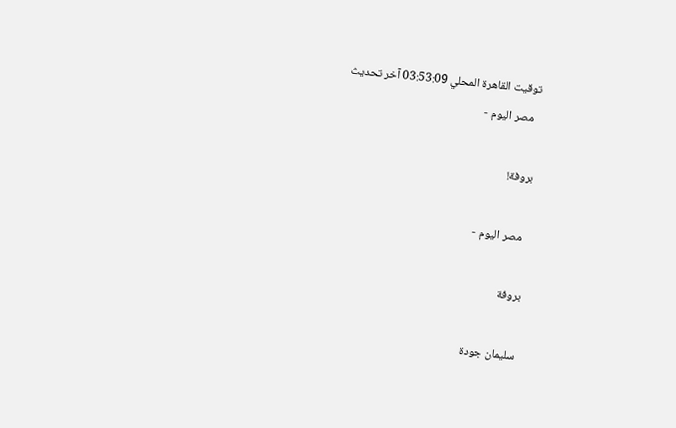توقيت القاهرة المحلي 03:53:09 آخر تحديث
  مصر اليوم -

بروفة!

  مصر اليوم -

بروفة

سليمان جودة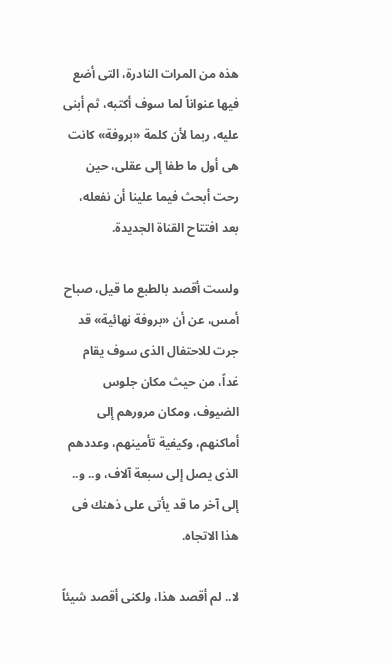هذه من المرات النادرة، التى أضع فيها عنواناً لما سوف أكتبه، ثم أبنى عليه، ربما لأن كلمة «بروفة» كانت هى أول ما طفا إلى عقلى، حين رحت أبحث فيما علينا أن نفعله، بعد افتتاح القناة الجديدة.

ولست أقصد بالطبع ما قيل، صباح أمس، عن أن «بروفة نهائية» قد جرت للاحتفال الذى سوف يقام غداً، من حيث مكان جلوس الضيوف، ومكان مرورهم إلى أماكنهم، وكيفية تأمينهم، وعددهم الذى يصل إلى سبعة آلاف، و.. و.. إلى آخر ما قد يأتى على ذهنك فى هذا الاتجاه.

لا.. لم أقصد هذا، ولكنى أقصد شيئاً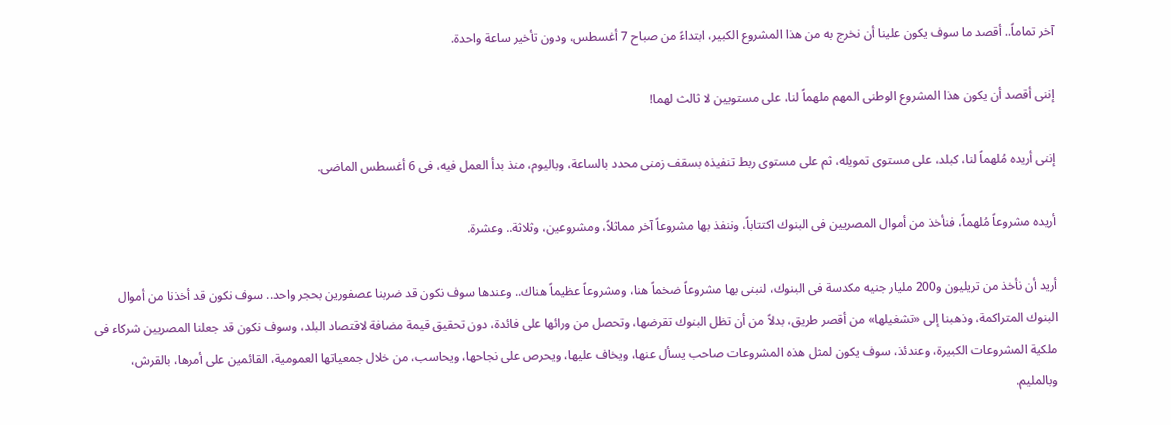آخر تماماً.. أقصد ما سوف يكون علينا أن نخرج به من هذا المشروع الكبير، ابتداءً من صباح 7 أغسطس، ودون تأخير ساعة واحدة.

إننى أقصد أن يكون هذا المشروع الوطنى المهم ملهماً لنا، على مستويين لا ثالث لهما!

إننى أريده مُلهماً لنا، كبلد، على مستوى تمويله، ثم على مستوى ربط تنفيذه بسقف زمنى محدد بالساعة، وباليوم، منذ بدأ العمل فيه، فى 6 أغسطس الماضى.

أريده مشروعاً مُلهماً، فنأخذ من أموال المصريين فى البنوك اكتتاباً، وننفذ بها مشروعاً آخر مماثلاً، ومشروعين، وثلاثة.. وعشرة.

أريد أن نأخذ من تريليون و200 مليار جنيه مكدسة فى البنوك، لنبنى بها مشروعاً ضخماً هنا، ومشروعاً عظيماً هناك.. وعندها سوف نكون قد ضربنا عصفورين بحجر واحد.. سوف نكون قد أخذنا من أموال البنوك المتراكمة، وذهبنا إلى «تشغيلها» من أقصر طريق، بدلاً من أن تظل البنوك تقرضها، وتحصل من ورائها على فائدة، دون تحقيق قيمة مضافة لاقتصاد البلد، وسوف نكون قد جعلنا المصريين شركاء فى ملكية المشروعات الكبيرة، وعندئذ، سوف يكون لمثل هذه المشروعات صاحب يسأل عنها، ويخاف عليها، ويحرص على نجاحها، ويحاسب، من خلال جمعياتها العمومية، القائمين على أمرها، بالقرش، وبالمليم.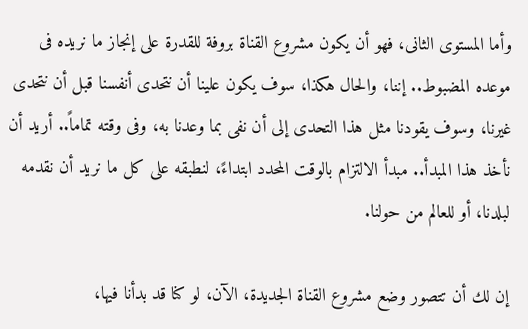وأما المستوى الثانى، فهو أن يكون مشروع القناة بروفة للقدرة على إنجاز ما نريده فى موعده المضبوط.. إننا، والحال هكذا، سوف يكون علينا أن نتحدى أنفسنا قبل أن نتحدى غيرنا، وسوف يقودنا مثل هذا التحدى إلى أن نفى بما وعدنا به، وفى وقته تماماً.. أريد أن نأخذ هذا المبدأ.. مبدأ الالتزام بالوقت المحدد ابتداءً، لنطبقه على كل ما نريد أن نقدمه لبلدنا، أو للعالم من حولنا.

إن لك أن تتصور وضع مشروع القناة الجديدة، الآن، لو كنا قد بدأنا فيها،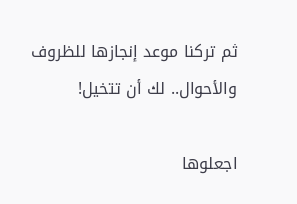ثم تركنا موعد إنجازها للظروف والأحوال.. لك أن تتخيل!

اجعلوها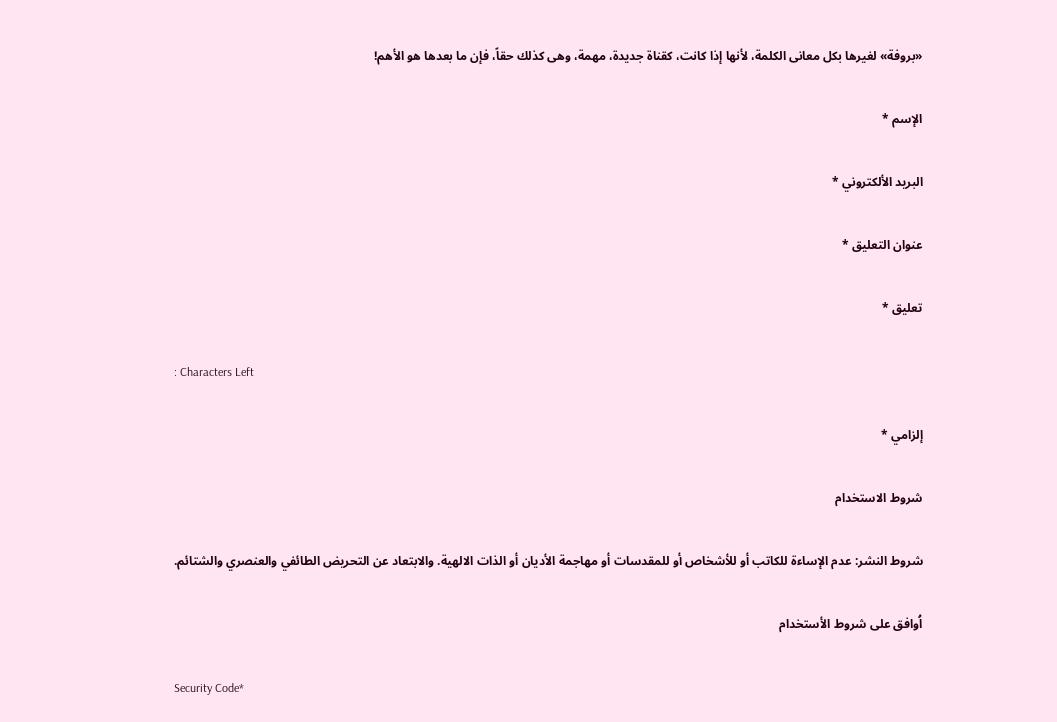«بروفة» لغيرها بكل معانى الكلمة، لأنها إذا كانت، كقناة جديدة، مهمة، وهى كذلك حقاً، فإن ما بعدها هو الأهم!

الإسم *

البريد الألكتروني *

عنوان التعليق *

تعليق *

: Characters Left

إلزامي *

شروط الاستخدام

شروط النشر: عدم الإساءة للكاتب أو للأشخاص أو للمقدسات أو مهاجمة الأديان أو الذات الالهية. والابتعاد عن التحريض الطائفي والعنصري والشتائم.

اُوافق على شروط الأستخدام

Security Code*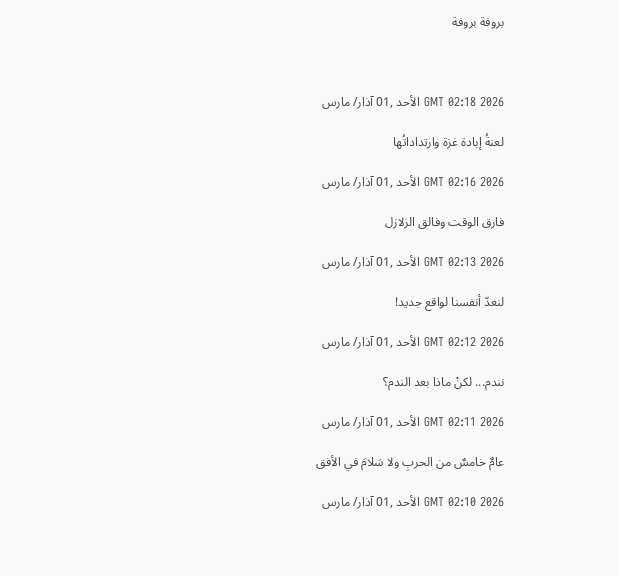بروفة بروفة



GMT 02:18 2026 الأحد ,01 آذار/ مارس

لعنةُ إبادة غزة وارتداداتُها

GMT 02:16 2026 الأحد ,01 آذار/ مارس

فارق الوقت وفالق الزلازل

GMT 02:13 2026 الأحد ,01 آذار/ مارس

لنعدّ أنفسنا لواقع جديد!

GMT 02:12 2026 الأحد ,01 آذار/ مارس

نندم... لكنْ ماذا بعد الندم؟

GMT 02:11 2026 الأحد ,01 آذار/ مارس

عامٌ خامسٌ من الحربِ ولا سَلامَ في الأفق

GMT 02:10 2026 الأحد ,01 آذار/ مارس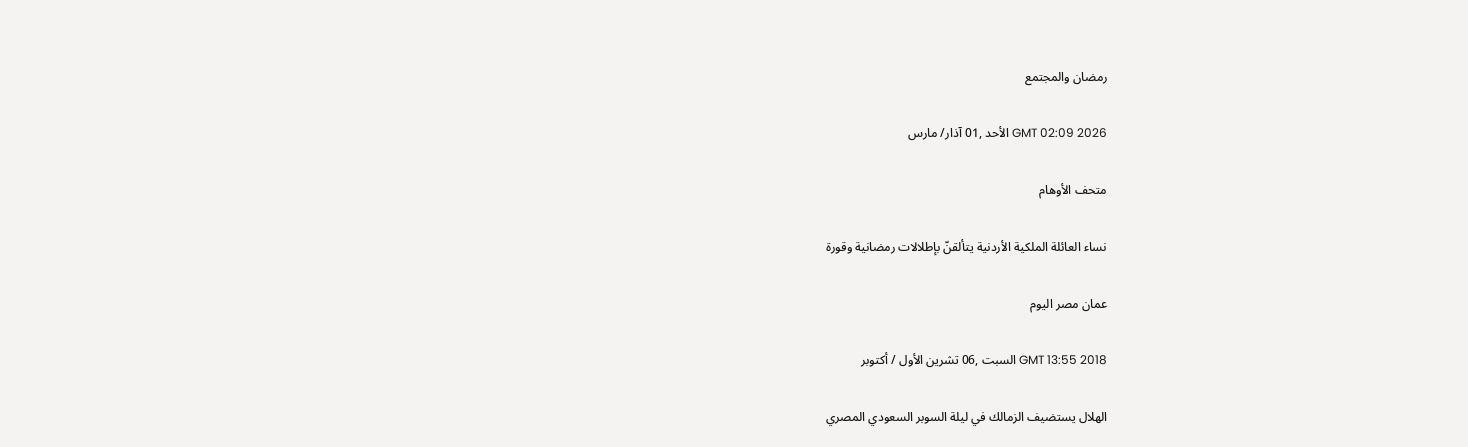رمضان والمجتمع

GMT 02:09 2026 الأحد ,01 آذار/ مارس

متحف الأوهام

نساء العائلة الملكية الأردنية يتألقنّ بإطلالات رمضانية وقورة

عمان مصر اليوم

GMT 13:55 2018 السبت ,06 تشرين الأول / أكتوبر

الهلال يستضيف الزمالك في ليلة السوبر السعودي المصري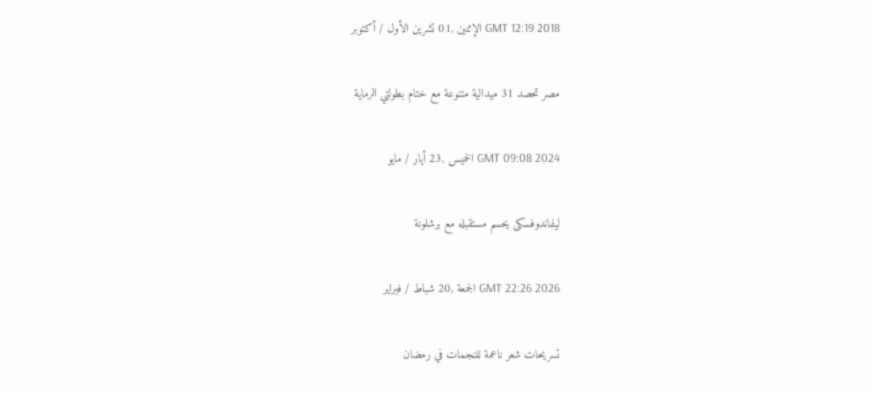GMT 12:19 2018 الإثنين ,01 تشرين الأول / أكتوبر

مصر تحصد 31 ميدالية متنوعة مع ختام بطولتي الرماية

GMT 09:08 2024 الخميس ,23 أيار / مايو

ليفاندوفسكى يحسم مستقبله مع برشلونة

GMT 22:26 2026 الجمعة ,20 شباط / فبراير

تسريحات شعر ناعمة للنجمات في رمضان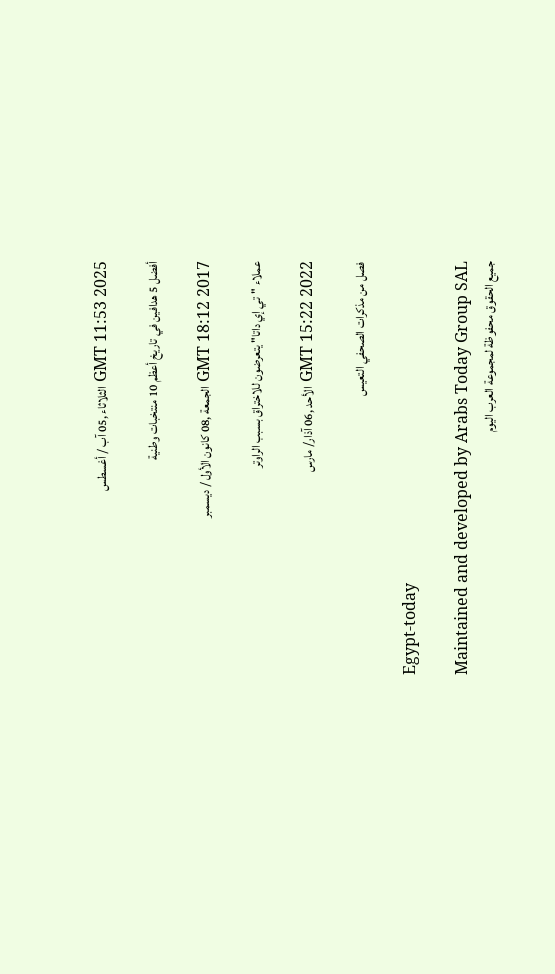GMT 11:53 2025 الثلاثاء ,05 آب / أغسطس

أفضل 5 هدافين في تاريخ أعظم 10 منتخبات وطنية

GMT 18:12 2017 الجمعة ,08 كانون الأول / ديسمبر

عملاء "تي إي داتا" يتعرضون للاختراق بسبب الراوتر

GMT 15:22 2022 الأحد ,06 آذار/ مارس

فصل من مذكرات الصحفي التعيس

Egypt-today

Maintained and developed by Arabs Today Group SAL
جميع الحقوق محفوظة لمجموعة العرب اليوم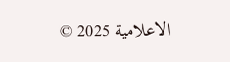الاعلامية 2025 ©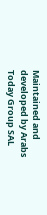Maintained and developed by Arabs Today Group SAL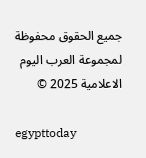جميع الحقوق محفوظة لمجموعة العرب اليوم الاعلامية 2025 ©

egypttoday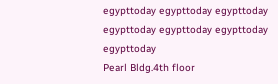egypttoday egypttoday egypttoday
egypttoday egypttoday egypttoday
egypttoday
Pearl Bldg.4th floor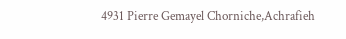4931 Pierre Gemayel Chorniche,Achrafieh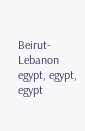Beirut- Lebanon
egypt, egypt, egypt